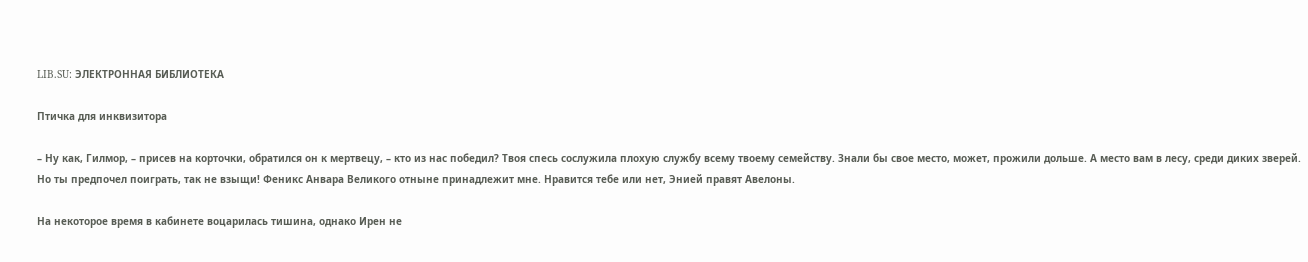LIB.SU: ЭЛЕКТРОННАЯ БИБЛИОТЕКА

Птичка для инквизитора

– Ну как, Гилмор, – присев на корточки, обратился он к мертвецу, – кто из нас победил? Твоя спесь сослужила плохую службу всему твоему семейству. Знали бы свое место, может, прожили дольше. А место вам в лесу, среди диких зверей. Но ты предпочел поиграть, так не взыщи! Феникс Анвара Великого отныне принадлежит мне. Нравится тебе или нет, Энией правят Авелоны.

На некоторое время в кабинете воцарилась тишина, однако Ирен не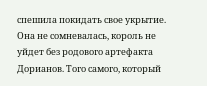спешила покидать свое укрытие. Она не сомневалась, король не уйдет без родового артефакта Дорианов. Того самого, который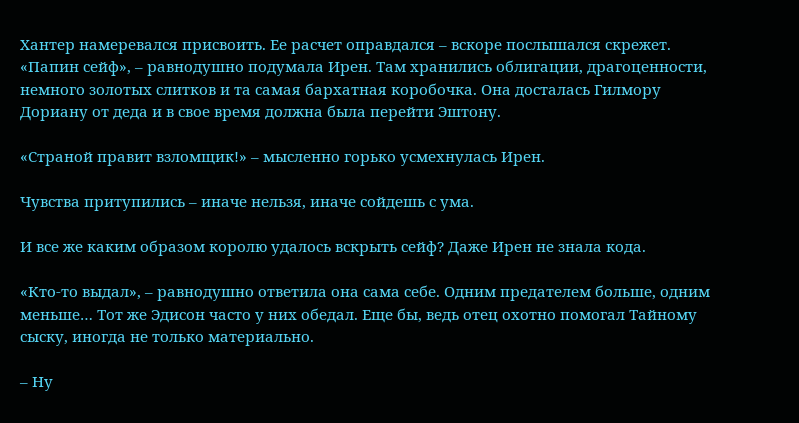Хантер намеревался присвоить. Ее расчет оправдался – вскоре послышался скрежет. «Папин сейф», – равнодушно подумала Ирен. Там хранились облигации, драгоценности, немного золотых слитков и та самая бархатная коробочка. Она досталась Гилмору Дориану от деда и в свое время должна была перейти Эштону.

«Страной правит взломщик!» – мысленно горько усмехнулась Ирен.

Чувства притупились – иначе нельзя, иначе сойдешь с ума.

И все же каким образом королю удалось вскрыть сейф? Даже Ирен не знала кода.

«Кто‑то выдал», – равнодушно ответила она сама себе. Одним предателем больше, одним меньше… Тот же Эдисон часто у них обедал. Еще бы, ведь отец охотно помогал Тайному сыску, иногда не только материально.

– Ну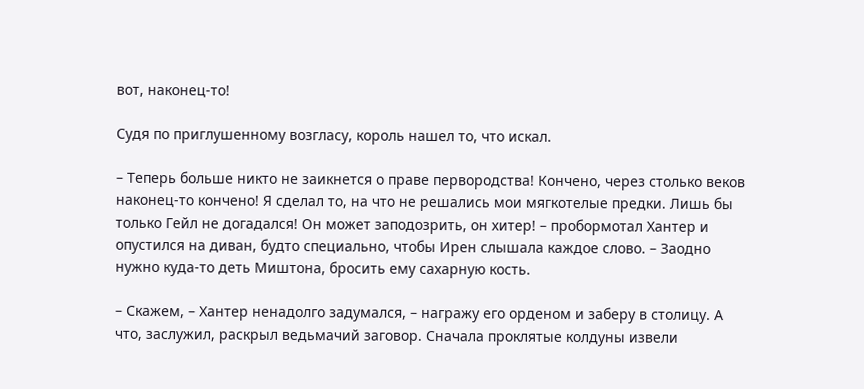вот, наконец‑то!

Судя по приглушенному возгласу, король нашел то, что искал.

– Теперь больше никто не заикнется о праве первородства! Кончено, через столько веков наконец‑то кончено! Я сделал то, на что не решались мои мягкотелые предки. Лишь бы только Гейл не догадался! Он может заподозрить, он хитер! – пробормотал Хантер и опустился на диван, будто специально, чтобы Ирен слышала каждое слово. – Заодно нужно куда‑то деть Миштона, бросить ему сахарную кость.

– Скажем, – Хантер ненадолго задумался, – награжу его орденом и заберу в столицу. А что, заслужил, раскрыл ведьмачий заговор. Сначала проклятые колдуны извели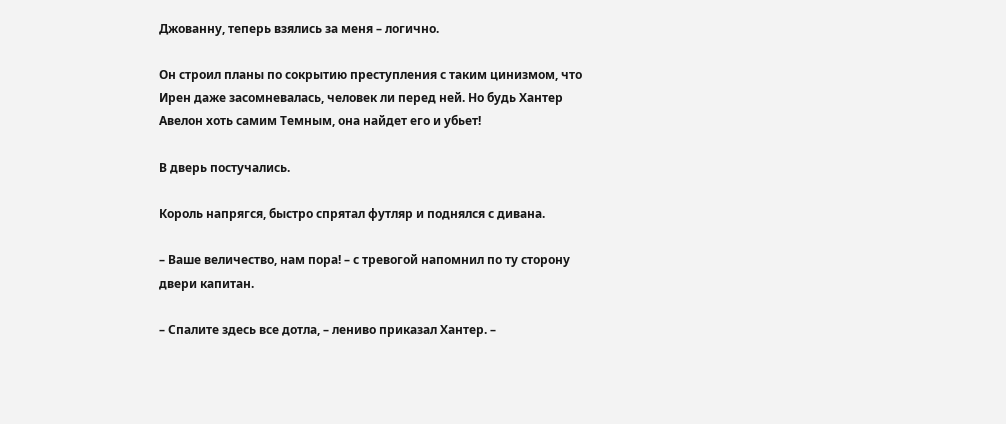Джованну, теперь взялись за меня – логично.

Он строил планы по сокрытию преступления с таким цинизмом, что Ирен даже засомневалась, человек ли перед ней. Но будь Хантер Авелон хоть самим Темным, она найдет его и убьет!

В дверь постучались.

Король напрягся, быстро спрятал футляр и поднялся с дивана.

– Ваше величество, нам пора! – с тревогой напомнил по ту сторону двери капитан.

– Спалите здесь все дотла, – лениво приказал Хантер. –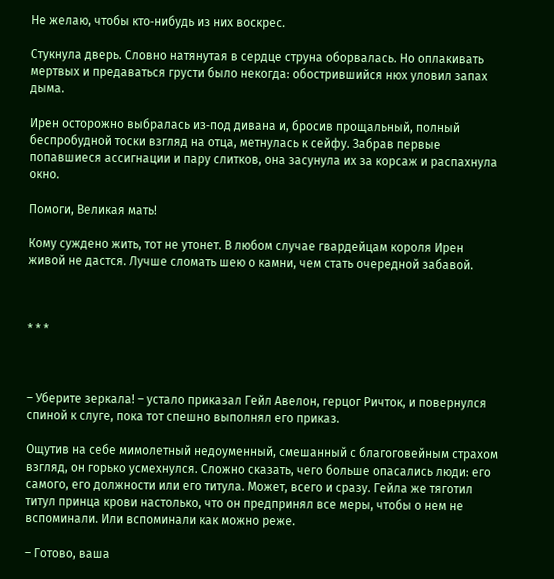Не желаю, чтобы кто‑нибудь из них воскрес.

Стукнула дверь. Словно натянутая в сердце струна оборвалась. Но оплакивать мертвых и предаваться грусти было некогда: обострившийся нюх уловил запах дыма.

Ирен осторожно выбралась из‑под дивана и, бросив прощальный, полный беспробудной тоски взгляд на отца, метнулась к сейфу. Забрав первые попавшиеся ассигнации и пару слитков, она засунула их за корсаж и распахнула окно.

Помоги, Великая мать!

Кому суждено жить, тот не утонет. В любом случае гвардейцам короля Ирен живой не дастся. Лучше сломать шею о камни, чем стать очередной забавой.



* * *



– Уберите зеркала! – устало приказал Гейл Авелон, герцог Ричток, и повернулся спиной к слуге, пока тот спешно выполнял его приказ.

Ощутив на себе мимолетный недоуменный, смешанный с благоговейным страхом взгляд, он горько усмехнулся. Сложно сказать, чего больше опасались люди: его самого, его должности или его титула. Может, всего и сразу. Гейла же тяготил титул принца крови настолько, что он предпринял все меры, чтобы о нем не вспоминали. Или вспоминали как можно реже.

– Готово, ваша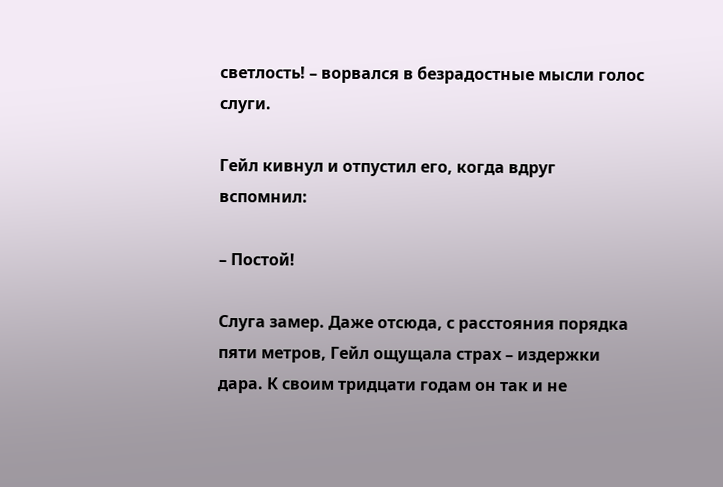светлость! – ворвался в безрадостные мысли голос слуги.

Гейл кивнул и отпустил его, когда вдруг вспомнил:

– Постой!

Слуга замер. Даже отсюда, с расстояния порядка пяти метров, Гейл ощущала страх – издержки дара. К своим тридцати годам он так и не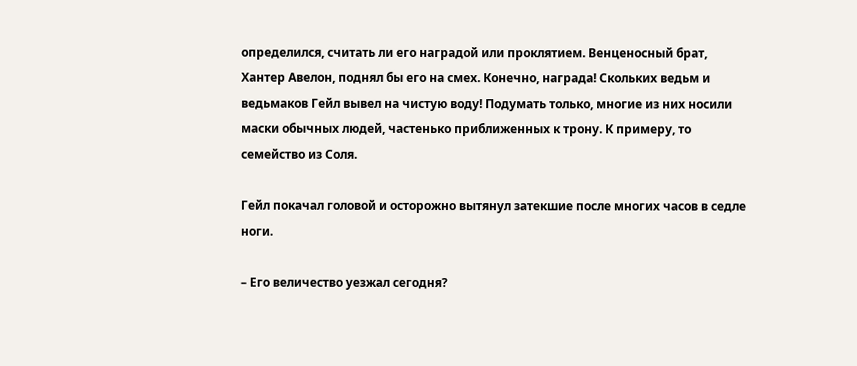определился, считать ли его наградой или проклятием. Венценосный брат, Хантер Авелон, поднял бы его на смех. Конечно, награда! Скольких ведьм и ведьмаков Гейл вывел на чистую воду! Подумать только, многие из них носили маски обычных людей, частенько приближенных к трону. К примеру, то семейство из Соля.

Гейл покачал головой и осторожно вытянул затекшие после многих часов в седле ноги.

– Его величество уезжал сегодня?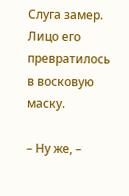Слуга замер. Лицо его превратилось в восковую маску.

– Ну же, –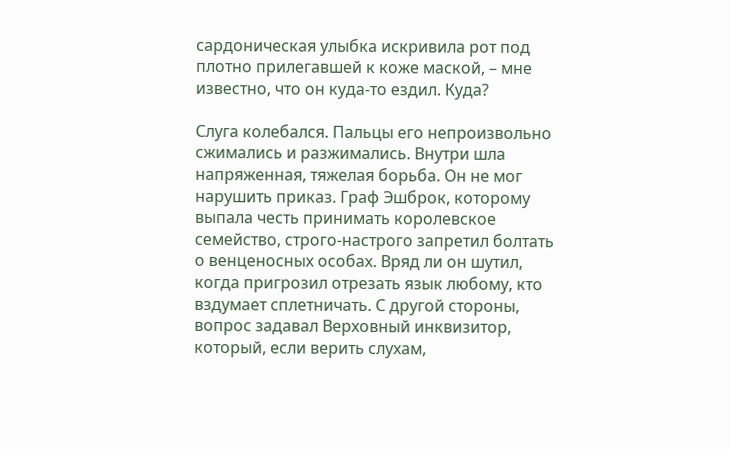сардоническая улыбка искривила рот под плотно прилегавшей к коже маской, – мне известно, что он куда‑то ездил. Куда?

Слуга колебался. Пальцы его непроизвольно сжимались и разжимались. Внутри шла напряженная, тяжелая борьба. Он не мог нарушить приказ. Граф Эшброк, которому выпала честь принимать королевское семейство, строго‑настрого запретил болтать о венценосных особах. Вряд ли он шутил, когда пригрозил отрезать язык любому, кто вздумает сплетничать. С другой стороны, вопрос задавал Верховный инквизитор, который, если верить слухам,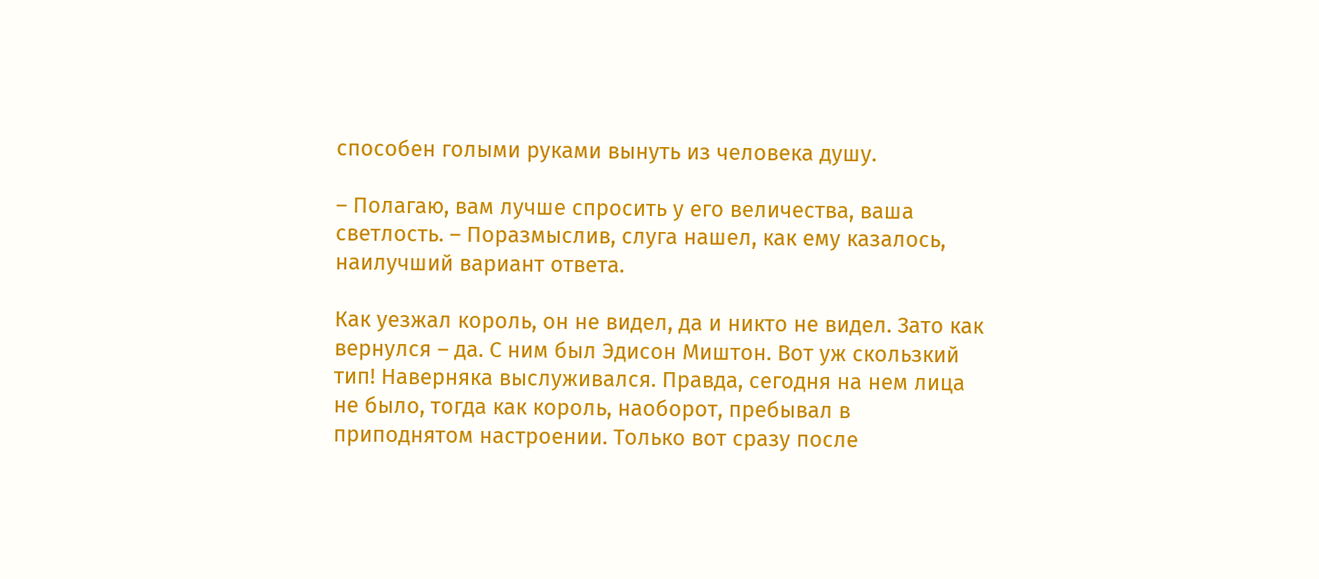способен голыми руками вынуть из человека душу.

– Полагаю, вам лучше спросить у его величества, ваша светлость. – Поразмыслив, слуга нашел, как ему казалось, наилучший вариант ответа.

Как уезжал король, он не видел, да и никто не видел. Зато как вернулся – да. С ним был Эдисон Миштон. Вот уж скользкий тип! Наверняка выслуживался. Правда, сегодня на нем лица не было, тогда как король, наоборот, пребывал в приподнятом настроении. Только вот сразу после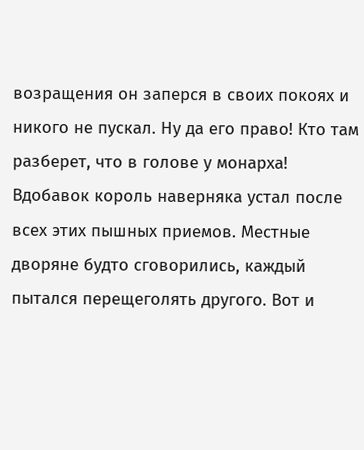возращения он заперся в своих покоях и никого не пускал. Ну да его право! Кто там разберет, что в голове у монарха! Вдобавок король наверняка устал после всех этих пышных приемов. Местные дворяне будто сговорились, каждый пытался перещеголять другого. Вот и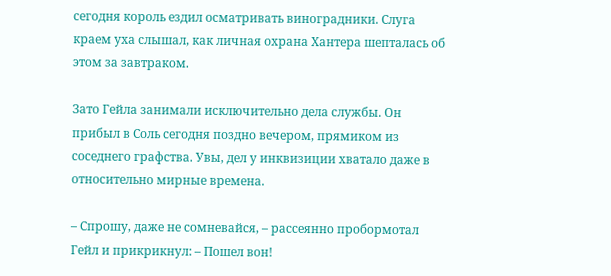сегодня король ездил осматривать виноградники. Слуга краем уха слышал, как личная охрана Хантера шепталась об этом за завтраком.

Зато Гейла занимали исключительно дела службы. Он прибыл в Соль сегодня поздно вечером, прямиком из соседнего графства. Увы, дел у инквизиции хватало даже в относительно мирные времена.

– Спрошу, даже не сомневайся, – рассеянно пробормотал Гейл и прикрикнул: – Пошел вон!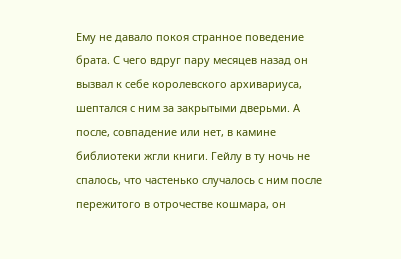Ему не давало покоя странное поведение брата. С чего вдруг пару месяцев назад он вызвал к себе королевского архивариуса, шептался с ним за закрытыми дверьми. А после, совпадение или нет, в камине библиотеки жгли книги. Гейлу в ту ночь не спалось, что частенько случалось с ним после пережитого в отрочестве кошмара, он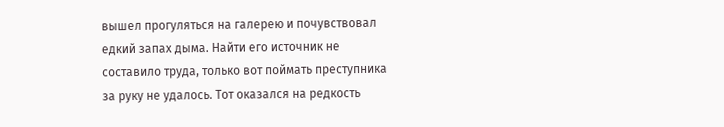вышел прогуляться на галерею и почувствовал едкий запах дыма. Найти его источник не составило труда, только вот поймать преступника за руку не удалось. Тот оказался на редкость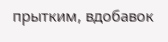прытким, вдобавок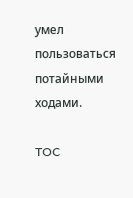умел пользоваться потайными ходами.

TOC